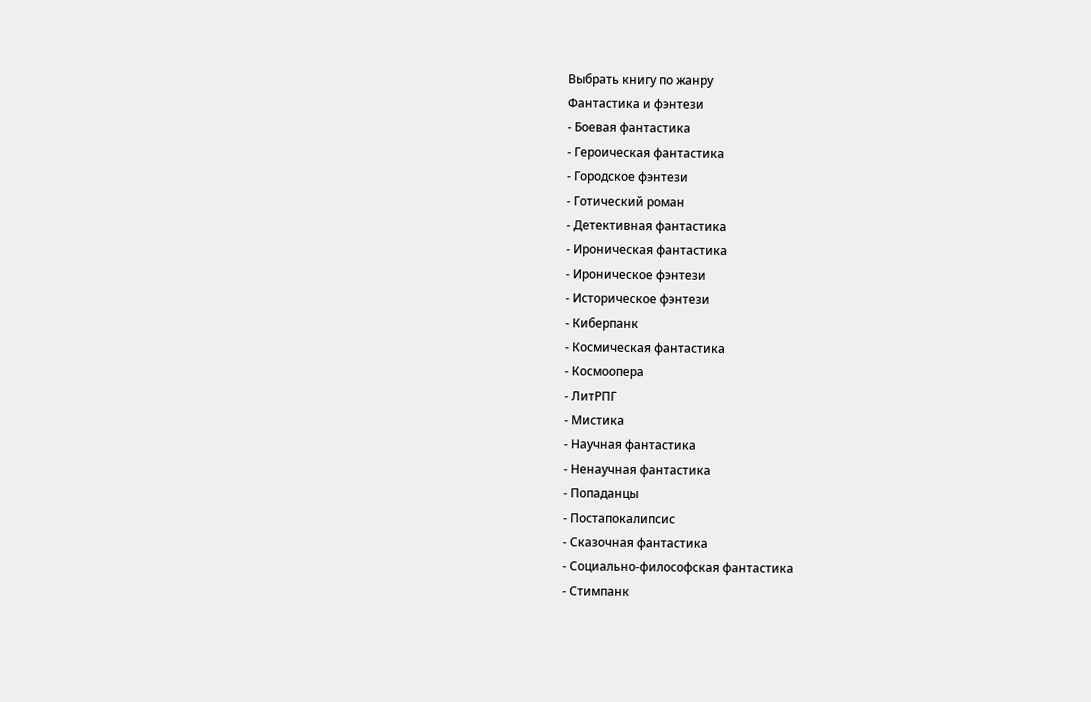Выбрать книгу по жанру
Фантастика и фэнтези
- Боевая фантастика
- Героическая фантастика
- Городское фэнтези
- Готический роман
- Детективная фантастика
- Ироническая фантастика
- Ироническое фэнтези
- Историческое фэнтези
- Киберпанк
- Космическая фантастика
- Космоопера
- ЛитРПГ
- Мистика
- Научная фантастика
- Ненаучная фантастика
- Попаданцы
- Постапокалипсис
- Сказочная фантастика
- Социально-философская фантастика
- Стимпанк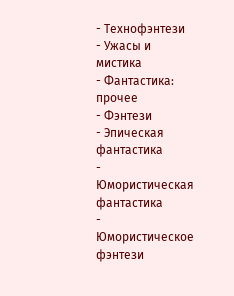- Технофэнтези
- Ужасы и мистика
- Фантастика: прочее
- Фэнтези
- Эпическая фантастика
- Юмористическая фантастика
- Юмористическое фэнтези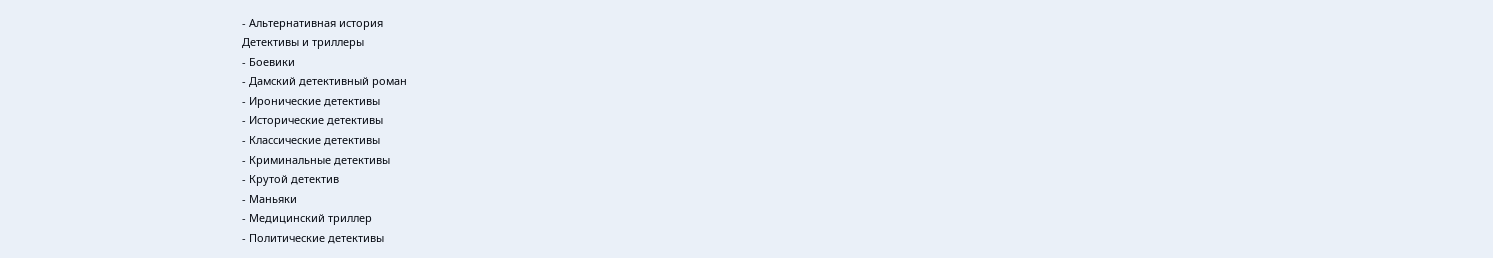- Альтернативная история
Детективы и триллеры
- Боевики
- Дамский детективный роман
- Иронические детективы
- Исторические детективы
- Классические детективы
- Криминальные детективы
- Крутой детектив
- Маньяки
- Медицинский триллер
- Политические детективы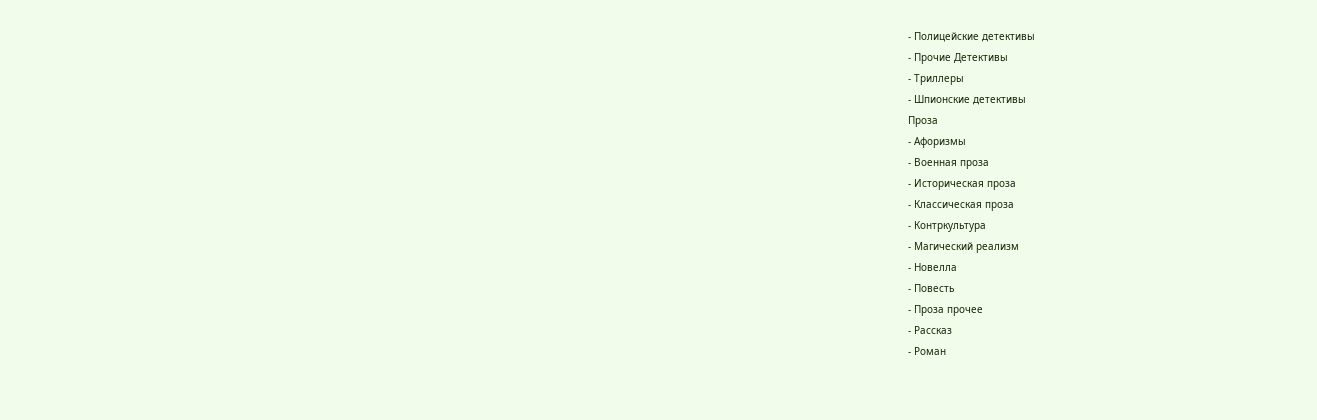- Полицейские детективы
- Прочие Детективы
- Триллеры
- Шпионские детективы
Проза
- Афоризмы
- Военная проза
- Историческая проза
- Классическая проза
- Контркультура
- Магический реализм
- Новелла
- Повесть
- Проза прочее
- Рассказ
- Роман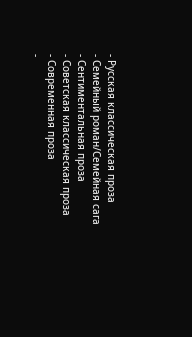- Русская классическая проза
- Семейный роман/Семейная сага
- Сентиментальная проза
- Советская классическая проза
- Современная проза
-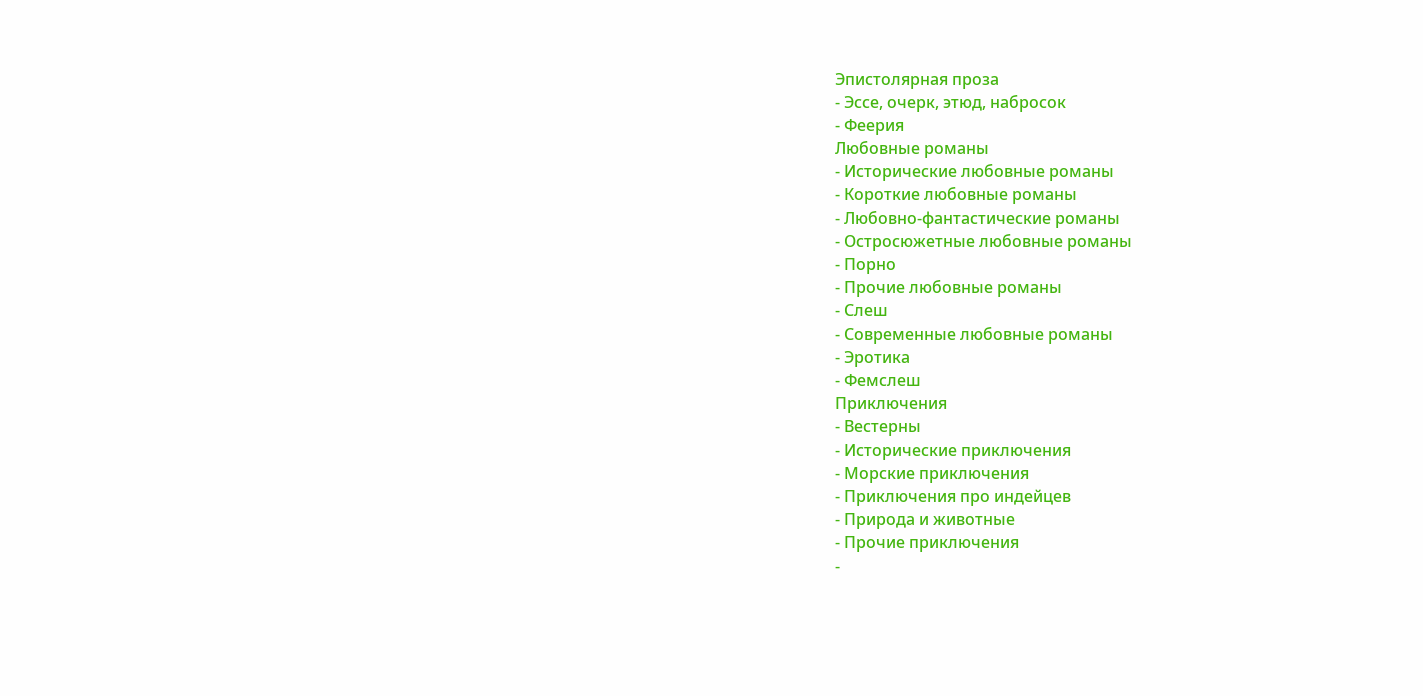Эпистолярная проза
- Эссе, очерк, этюд, набросок
- Феерия
Любовные романы
- Исторические любовные романы
- Короткие любовные романы
- Любовно-фантастические романы
- Остросюжетные любовные романы
- Порно
- Прочие любовные романы
- Слеш
- Современные любовные романы
- Эротика
- Фемслеш
Приключения
- Вестерны
- Исторические приключения
- Морские приключения
- Приключения про индейцев
- Природа и животные
- Прочие приключения
-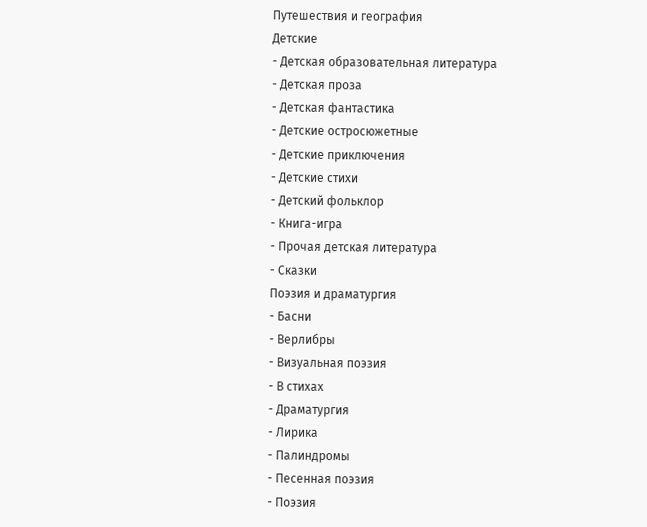Путешествия и география
Детские
- Детская образовательная литература
- Детская проза
- Детская фантастика
- Детские остросюжетные
- Детские приключения
- Детские стихи
- Детский фольклор
- Книга-игра
- Прочая детская литература
- Сказки
Поэзия и драматургия
- Басни
- Верлибры
- Визуальная поэзия
- В стихах
- Драматургия
- Лирика
- Палиндромы
- Песенная поэзия
- Поэзия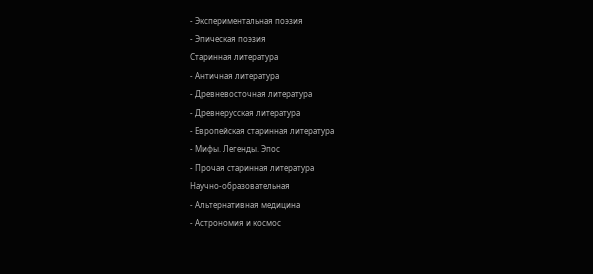- Экспериментальная поэзия
- Эпическая поэзия
Старинная литература
- Античная литература
- Древневосточная литература
- Древнерусская литература
- Европейская старинная литература
- Мифы. Легенды. Эпос
- Прочая старинная литература
Научно-образовательная
- Альтернативная медицина
- Астрономия и космос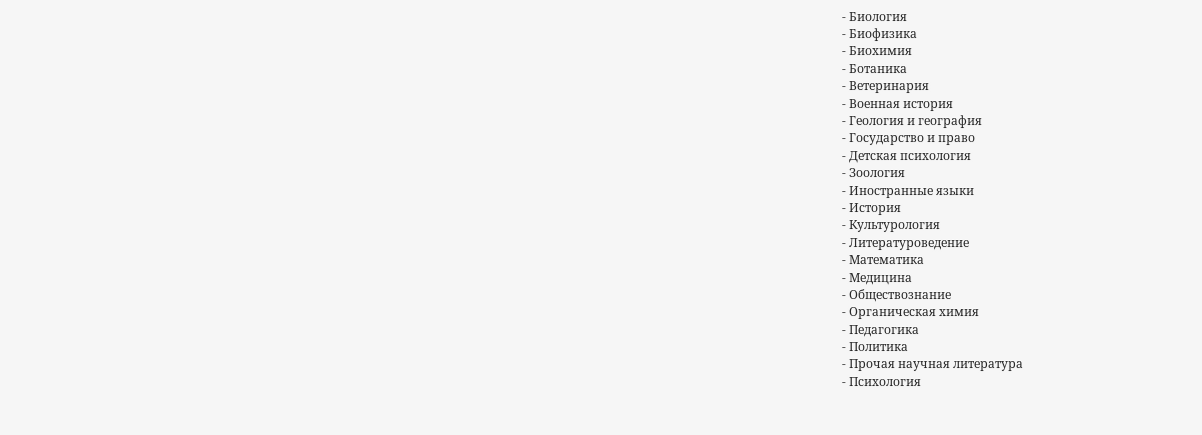- Биология
- Биофизика
- Биохимия
- Ботаника
- Ветеринария
- Военная история
- Геология и география
- Государство и право
- Детская психология
- Зоология
- Иностранные языки
- История
- Культурология
- Литературоведение
- Математика
- Медицина
- Обществознание
- Органическая химия
- Педагогика
- Политика
- Прочая научная литература
- Психология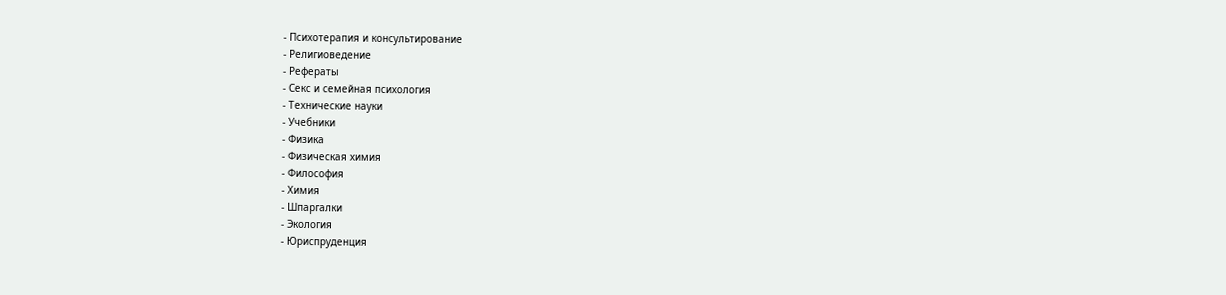- Психотерапия и консультирование
- Религиоведение
- Рефераты
- Секс и семейная психология
- Технические науки
- Учебники
- Физика
- Физическая химия
- Философия
- Химия
- Шпаргалки
- Экология
- Юриспруденция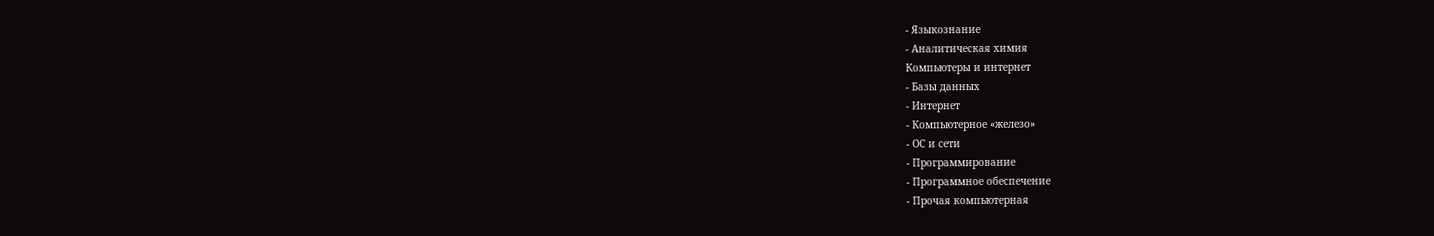- Языкознание
- Аналитическая химия
Компьютеры и интернет
- Базы данных
- Интернет
- Компьютерное «железо»
- ОС и сети
- Программирование
- Программное обеспечение
- Прочая компьютерная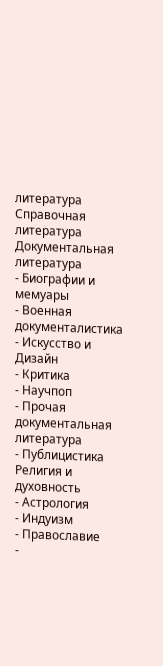литература
Справочная литература
Документальная литература
- Биографии и мемуары
- Военная документалистика
- Искусство и Дизайн
- Критика
- Научпоп
- Прочая документальная литература
- Публицистика
Религия и духовность
- Астрология
- Индуизм
- Православие
-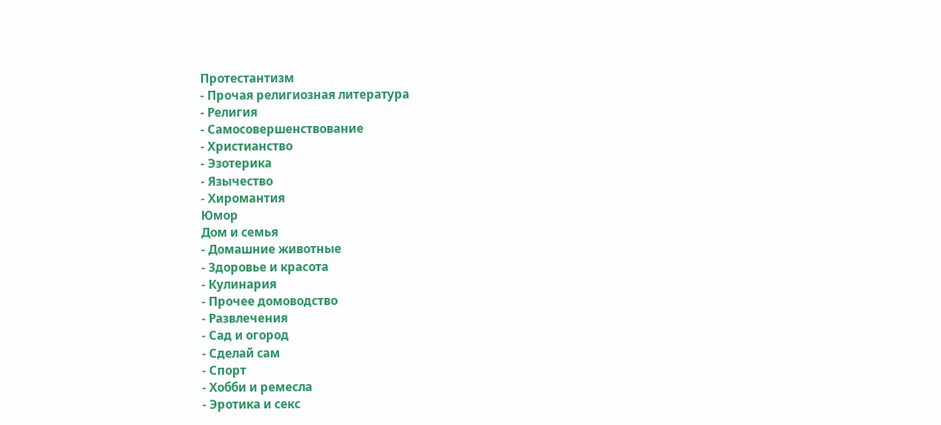Протестантизм
- Прочая религиозная литература
- Религия
- Самосовершенствование
- Христианство
- Эзотерика
- Язычество
- Хиромантия
Юмор
Дом и семья
- Домашние животные
- Здоровье и красота
- Кулинария
- Прочее домоводство
- Развлечения
- Сад и огород
- Сделай сам
- Спорт
- Хобби и ремесла
- Эротика и секс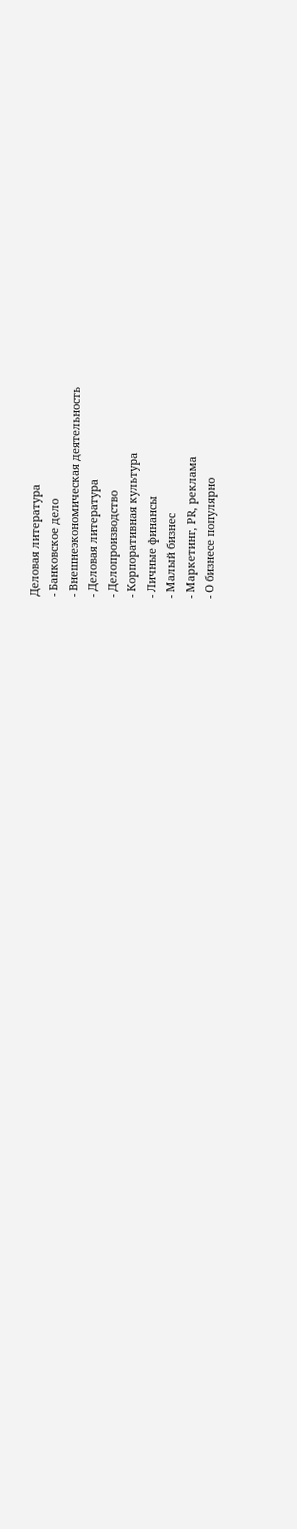Деловая литература
- Банковское дело
- Внешнеэкономическая деятельность
- Деловая литература
- Делопроизводство
- Корпоративная культура
- Личные финансы
- Малый бизнес
- Маркетинг, PR, реклама
- О бизнесе популярно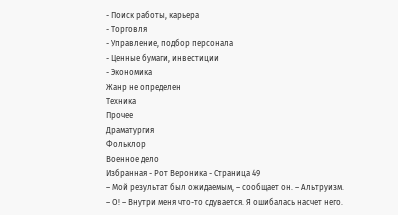- Поиск работы, карьера
- Торговля
- Управление, подбор персонала
- Ценные бумаги, инвестиции
- Экономика
Жанр не определен
Техника
Прочее
Драматургия
Фольклор
Военное дело
Избранная - Рот Вероника - Страница 49
– Мой результат был ожидаемым, – сообщает он. – Альтруизм.
– О! – Внутри меня что-то сдувается. Я ошибалась насчет него.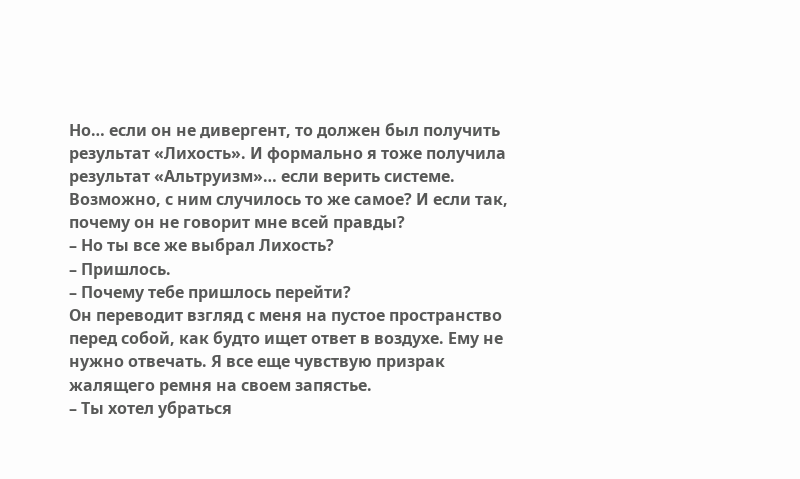Но… если он не дивергент, то должен был получить результат «Лихость». И формально я тоже получила результат «Альтруизм»… если верить системе. Возможно, с ним случилось то же самое? И если так, почему он не говорит мне всей правды?
– Но ты все же выбрал Лихость?
– Пришлось.
– Почему тебе пришлось перейти?
Он переводит взгляд с меня на пустое пространство перед собой, как будто ищет ответ в воздухе. Ему не нужно отвечать. Я все еще чувствую призрак жалящего ремня на своем запястье.
– Ты хотел убраться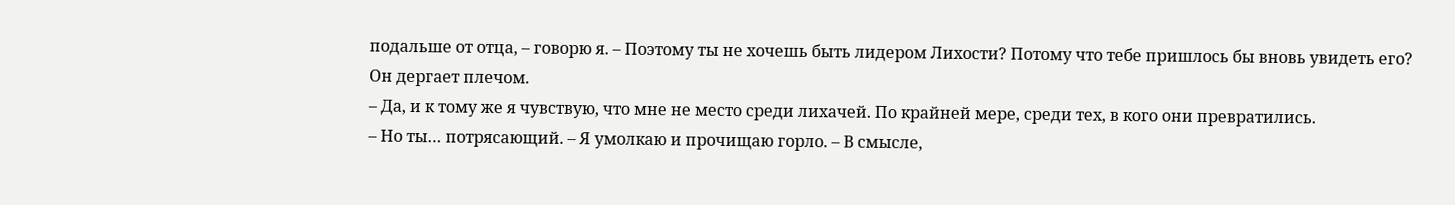подальше от отца, – говорю я. – Поэтому ты не хочешь быть лидером Лихости? Потому что тебе пришлось бы вновь увидеть его?
Он дергает плечом.
– Да, и к тому же я чувствую, что мне не место среди лихачей. По крайней мере, среди тех, в кого они превратились.
– Но ты… потрясающий. – Я умолкаю и прочищаю горло. – В смысле,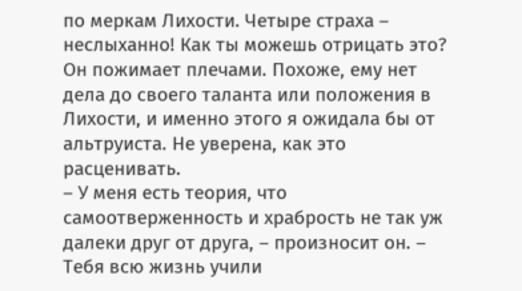по меркам Лихости. Четыре страха – неслыханно! Как ты можешь отрицать это?
Он пожимает плечами. Похоже, ему нет дела до своего таланта или положения в Лихости, и именно этого я ожидала бы от альтруиста. Не уверена, как это расценивать.
– У меня есть теория, что самоотверженность и храбрость не так уж далеки друг от друга, – произносит он. – Тебя всю жизнь учили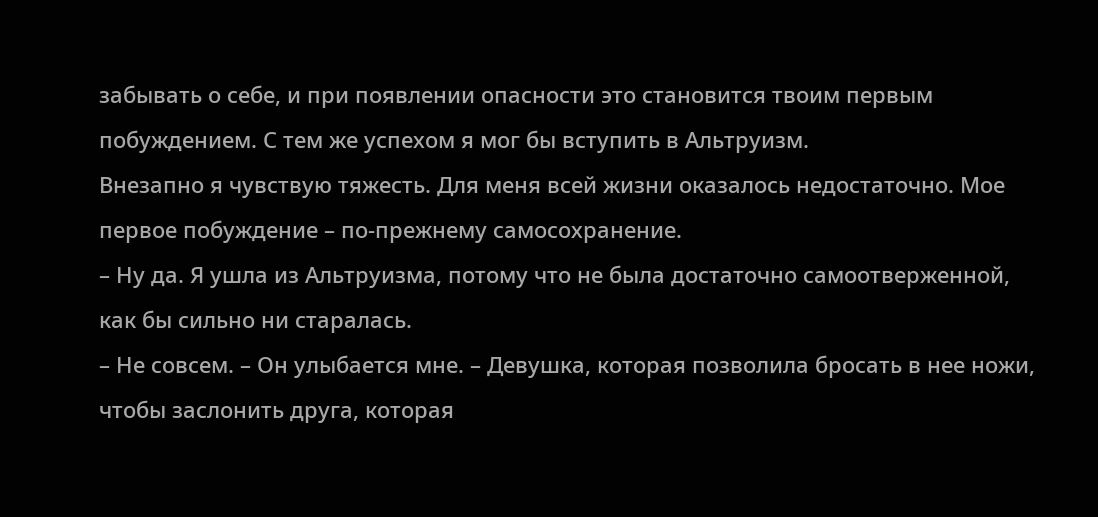забывать о себе, и при появлении опасности это становится твоим первым побуждением. С тем же успехом я мог бы вступить в Альтруизм.
Внезапно я чувствую тяжесть. Для меня всей жизни оказалось недостаточно. Мое первое побуждение – по-прежнему самосохранение.
– Ну да. Я ушла из Альтруизма, потому что не была достаточно самоотверженной, как бы сильно ни старалась.
– Не совсем. – Он улыбается мне. – Девушка, которая позволила бросать в нее ножи, чтобы заслонить друга, которая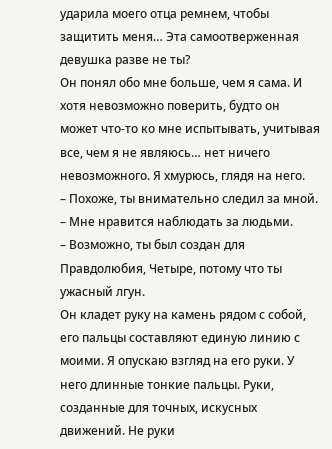ударила моего отца ремнем, чтобы защитить меня… Эта самоотверженная девушка разве не ты?
Он понял обо мне больше, чем я сама. И хотя невозможно поверить, будто он может что-то ко мне испытывать, учитывая все, чем я не являюсь… нет ничего невозможного. Я хмурюсь, глядя на него.
– Похоже, ты внимательно следил за мной.
– Мне нравится наблюдать за людьми.
– Возможно, ты был создан для Правдолюбия, Четыре, потому что ты ужасный лгун.
Он кладет руку на камень рядом с собой, его пальцы составляют единую линию с моими. Я опускаю взгляд на его руки. У него длинные тонкие пальцы. Руки, созданные для точных, искусных движений. Не руки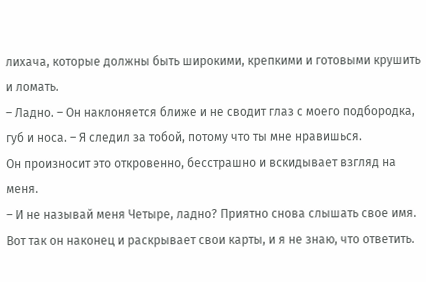лихача, которые должны быть широкими, крепкими и готовыми крушить и ломать.
– Ладно. – Он наклоняется ближе и не сводит глаз с моего подбородка, губ и носа. – Я следил за тобой, потому что ты мне нравишься.
Он произносит это откровенно, бесстрашно и вскидывает взгляд на меня.
– И не называй меня Четыре, ладно? Приятно снова слышать свое имя.
Вот так он наконец и раскрывает свои карты, и я не знаю, что ответить.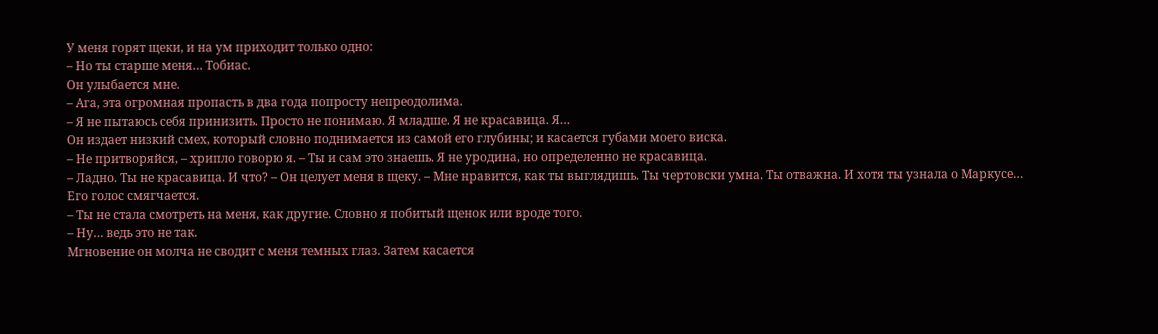У меня горят щеки, и на ум приходит только одно:
– Но ты старше меня… Тобиас.
Он улыбается мне.
– Ага, эта огромная пропасть в два года попросту непреодолима.
– Я не пытаюсь себя принизить. Просто не понимаю. Я младше. Я не красавица. Я…
Он издает низкий смех, который словно поднимается из самой его глубины; и касается губами моего виска.
– Не притворяйся, – хрипло говорю я. – Ты и сам это знаешь. Я не уродина, но определенно не красавица.
– Ладно. Ты не красавица. И что? – Он целует меня в щеку. – Мне нравится, как ты выглядишь. Ты чертовски умна. Ты отважна. И хотя ты узнала о Маркусе…
Его голос смягчается.
– Ты не стала смотреть на меня, как другие. Словно я побитый щенок или вроде того.
– Ну… ведь это не так.
Мгновение он молча не сводит с меня темных глаз. Затем касается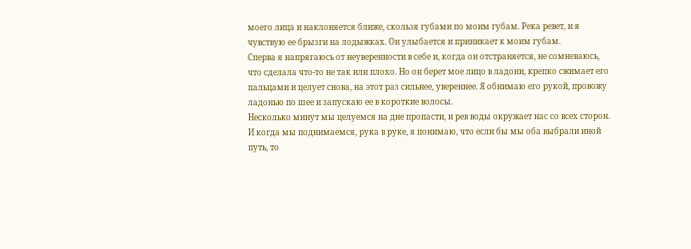моего лица и наклоняется ближе, скользя губами по моим губам. Река ревет, и я чувствую ее брызги на лодыжках. Он улыбается и приникает к моим губам.
Сперва я напрягаюсь от неуверенности в себе и, когда он отстраняется, не сомневаюсь, что сделала что-то не так или плохо. Но он берет мое лицо в ладони, крепко сжимает его пальцами и целует снова, на этот раз сильнее, увереннее. Я обнимаю его рукой, провожу ладонью по шее и запускаю ее в короткие волосы.
Несколько минут мы целуемся на дне пропасти, и рев воды окружает нас со всех сторон. И когда мы поднимаемся, рука в руке, я понимаю, что если бы мы оба выбрали иной путь, то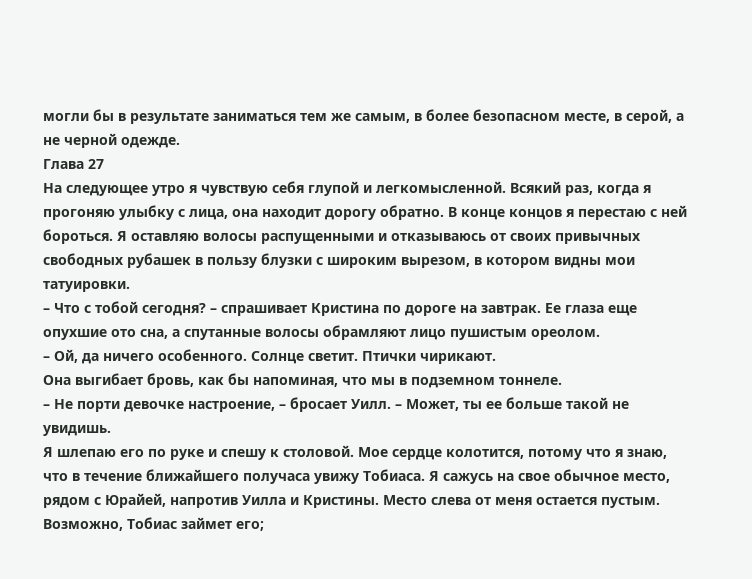могли бы в результате заниматься тем же самым, в более безопасном месте, в серой, а не черной одежде.
Глава 27
На следующее утро я чувствую себя глупой и легкомысленной. Всякий раз, когда я прогоняю улыбку с лица, она находит дорогу обратно. В конце концов я перестаю с ней бороться. Я оставляю волосы распущенными и отказываюсь от своих привычных свободных рубашек в пользу блузки с широким вырезом, в котором видны мои татуировки.
– Что с тобой сегодня? – спрашивает Кристина по дороге на завтрак. Ее глаза еще опухшие ото сна, а спутанные волосы обрамляют лицо пушистым ореолом.
– Ой, да ничего особенного. Солнце светит. Птички чирикают.
Она выгибает бровь, как бы напоминая, что мы в подземном тоннеле.
– Не порти девочке настроение, – бросает Уилл. – Может, ты ее больше такой не увидишь.
Я шлепаю его по руке и спешу к столовой. Мое сердце колотится, потому что я знаю, что в течение ближайшего получаса увижу Тобиаса. Я сажусь на свое обычное место, рядом с Юрайей, напротив Уилла и Кристины. Место слева от меня остается пустым. Возможно, Тобиас займет его;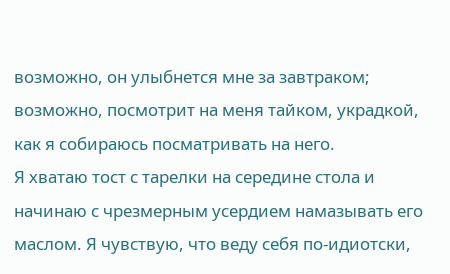возможно, он улыбнется мне за завтраком; возможно, посмотрит на меня тайком, украдкой, как я собираюсь посматривать на него.
Я хватаю тост с тарелки на середине стола и начинаю с чрезмерным усердием намазывать его маслом. Я чувствую, что веду себя по-идиотски,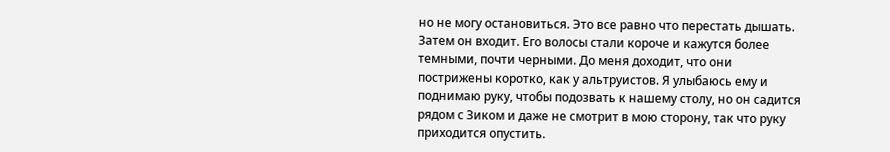но не могу остановиться. Это все равно что перестать дышать.
Затем он входит. Его волосы стали короче и кажутся более темными, почти черными. До меня доходит, что они пострижены коротко, как у альтруистов. Я улыбаюсь ему и поднимаю руку, чтобы подозвать к нашему столу, но он садится рядом с Зиком и даже не смотрит в мою сторону, так что руку приходится опустить.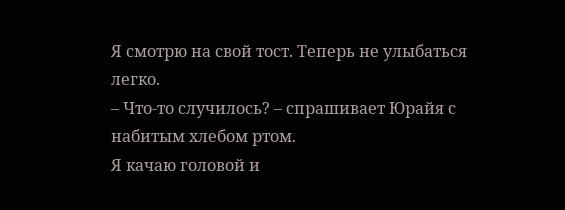Я смотрю на свой тост. Теперь не улыбаться легко.
– Что-то случилось? – спрашивает Юрайя с набитым хлебом ртом.
Я качаю головой и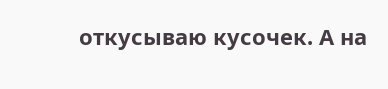откусываю кусочек. А на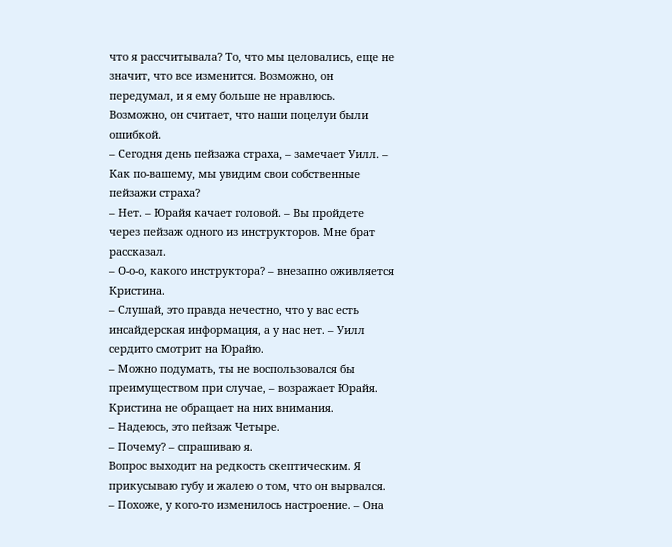что я рассчитывала? То, что мы целовались, еще не значит, что все изменится. Возможно, он передумал, и я ему больше не нравлюсь. Возможно, он считает, что наши поцелуи были ошибкой.
– Сегодня день пейзажа страха, – замечает Уилл. – Как по-вашему, мы увидим свои собственные пейзажи страха?
– Нет. – Юрайя качает головой. – Вы пройдете через пейзаж одного из инструкторов. Мне брат рассказал.
– О-о-о, какого инструктора? – внезапно оживляется Кристина.
– Слушай, это правда нечестно, что у вас есть инсайдерская информация, а у нас нет. – Уилл сердито смотрит на Юрайю.
– Можно подумать, ты не воспользовался бы преимуществом при случае, – возражает Юрайя.
Кристина не обращает на них внимания.
– Надеюсь, это пейзаж Четыре.
– Почему? – спрашиваю я.
Вопрос выходит на редкость скептическим. Я прикусываю губу и жалею о том, что он вырвался.
– Похоже, у кого-то изменилось настроение. – Она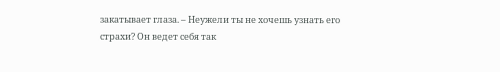закатывает глаза. – Неужели ты не хочешь узнать его страхи? Он ведет себя так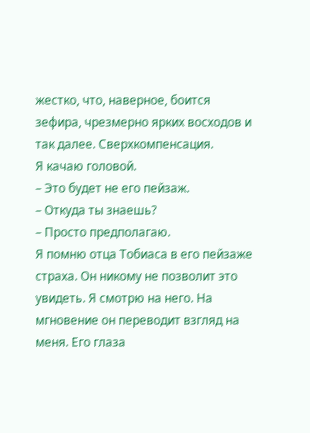жестко, что, наверное, боится зефира, чрезмерно ярких восходов и так далее. Сверхкомпенсация.
Я качаю головой.
– Это будет не его пейзаж.
– Откуда ты знаешь?
– Просто предполагаю.
Я помню отца Тобиаса в его пейзаже страха. Он никому не позволит это увидеть. Я смотрю на него. На мгновение он переводит взгляд на меня. Его глаза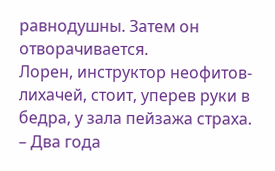равнодушны. Затем он отворачивается.
Лорен, инструктор неофитов-лихачей, стоит, уперев руки в бедра, у зала пейзажа страха.
– Два года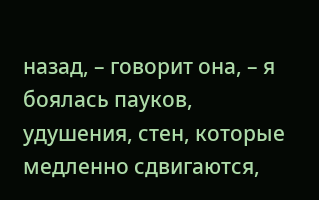назад, – говорит она, – я боялась пауков, удушения, стен, которые медленно сдвигаются,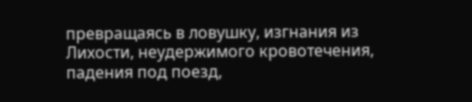превращаясь в ловушку, изгнания из Лихости, неудержимого кровотечения, падения под поезд,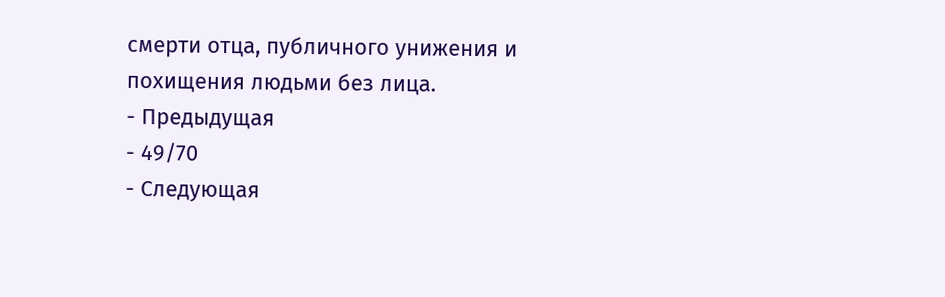смерти отца, публичного унижения и похищения людьми без лица.
- Предыдущая
- 49/70
- Следующая